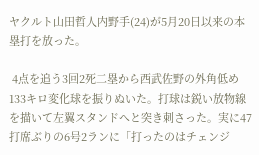ヤクルト山田哲人内野手(24)が5月20日以来の本塁打を放った。

 4点を追う3回2死二塁から西武佐野の外角低め133キロ変化球を振りぬいた。打球は鋭い放物線を描いて左翼スタンドへと突き刺さった。実に47打席ぶりの6号2ランに「打ったのはチェンジ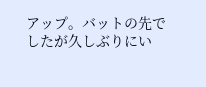アップ。バットの先でしたが久しぶりにい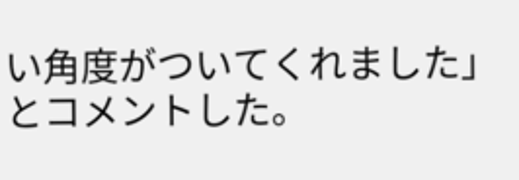い角度がついてくれました」とコメントした。